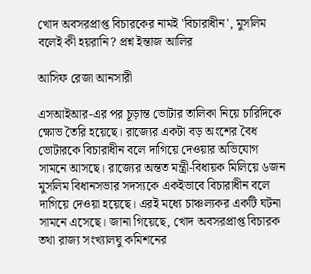খোদ অবসরপ্রাপ্ত বিচারকের নামই 'বিচারাধীন', মুসলিম বলেই কী হয়রানি? প্রশ্ন ইন্তাজ আলির

আসিফ রেজা আনসারী

এসআইআর-এর পর চূড়ান্ত ভোটার তালিকা নিয়ে চারিদিকে ক্ষোভ তৈরি হয়েছে। রাজ্যের একটা বড় অংশের বৈধ ভোটারকে বিচারাধীন বলে দাগিয়ে দেওয়ার অভিযোগ সামনে আসছে। রাজ্যের অন্তত মন্ত্রী-বিধায়ক মিলিয়ে ৬জন মুসলিম বিধানসভার সদস্যকে একইভাবে বিচারাধীন বলে দাগিয়ে দেওয়া হয়েছে। এরই মধ্যে চাঞ্চল্যকর একটি ঘটনা সামনে এসেছে। জানা গিয়েছে, খোদ অবসরপ্রাপ্ত বিচারক তথা রাজ্য সংখ্যালঘু কমিশনের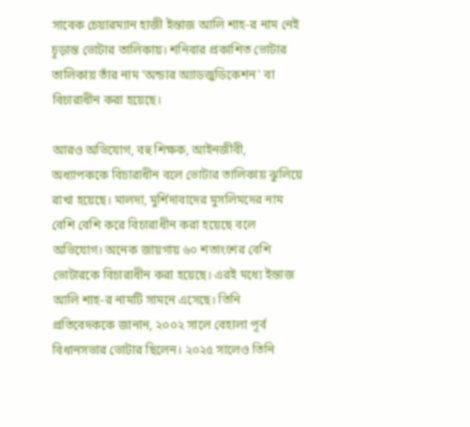সাবেক চেয়ারম্যান হাজী ইন্তাজ আলি শাহ-র নাম নেই চূড়ান্ত ভোটার তালিকায়। শনিবার প্রকাশিত ভোটার তালিকায় তাঁর নাম 'অন্ডার অ্যাডজুডিকেশন' বা বিচারাধীন করা হয়েছে।

আরও অভিযোগ, বহু শিক্ষক, আইনজীবী, অধ্যাপককে বিচারাধীন বলে ভোটার তালিকায় ঝুলিয়ে রাখা হয়েছে। মালদা, মুর্শিদাবাদের মুসলিমদের নাম বেশি বেশি করে বিচারাধীন করা হয়েছে বলে অভিযোগ। অনেক জায়গায় ৬০ শতাংশের বেশি ভোটারকে বিচারাধীন করা হয়েছে। এরই মধ্যে ইন্তাজ আলি শাহ-র নামটি সামনে এসেছে। তিনি প্রতিবেদককে জানান, ২০০২ সালে বেহালা পূর্ব বিধানসভার ভোটার ছিলেন। ২০২৫ সালেও তিনি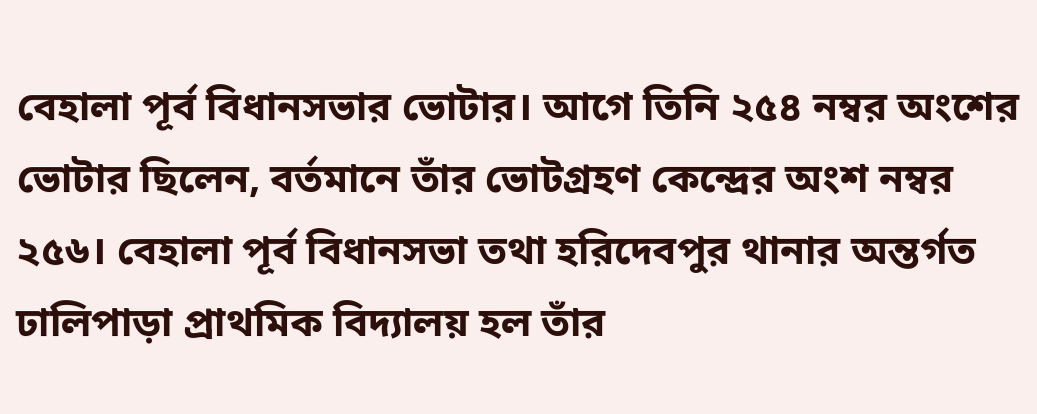বেহালা পূর্ব বিধানসভার ভোটার। আগে তিনি ২৫৪ নম্বর অংশের ভোটার ছিলেন, বর্তমানে তাঁর ভোটগ্রহণ কেন্দ্রের অংশ নম্বর ২৫৬। বেহালা পূর্ব বিধানসভা তথা হরিদেবপুর থানার অন্তর্গত ঢালিপাড়া প্রাথমিক বিদ্যালয় হল তাঁর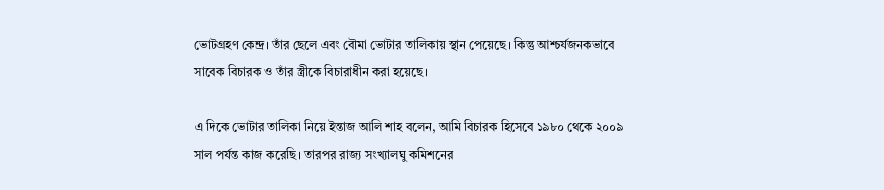ভোটগ্রহণ কেন্দ্র। তাঁর ছেলে এবং বৌমা ভোটার তালিকায় স্থান পেয়েছে। কিন্তু আশ্চর্যজনকভাবে সাবেক বিচারক ও তাঁর স্ত্রীকে বিচারাধীন করা হয়েছে।

এ দিকে ভোটার তালিকা নিয়ে ইন্তাজ আলি শাহ বলেন, আমি বিচারক হিসেবে ১৯৮০ থেকে ২০০৯ সাল পর্যন্ত কাজ করেছি। তারপর রাজ্য সংখ্যালঘু কমিশনের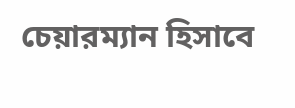চেয়ারম্যান হিসাবে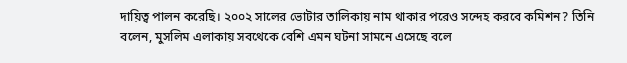দায়িত্ব পালন করেছি। ২০০২ সালের ভোটার তালিকায় নাম থাকার পরেও সন্দেহ করবে কমিশন? তিনি বলেন, মুসলিম এলাকায় সবথেকে বেশি এমন ঘটনা সামনে এসেছে বলে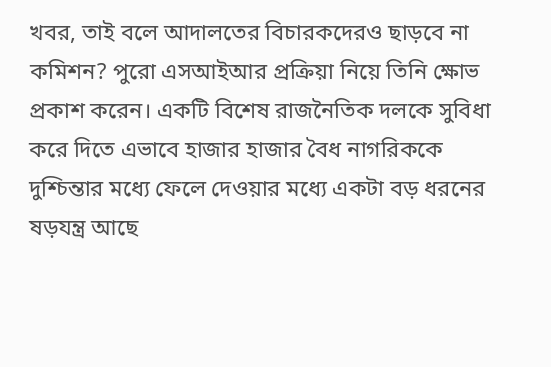খবর, তাই বলে আদালতের বিচারকদেরও ছাড়বে না কমিশন? পুরো এসআইআর প্রক্রিয়া নিয়ে তিনি ক্ষোভ প্রকাশ করেন। একটি বিশেষ রাজনৈতিক দলকে সুবিধা করে দিতে এভাবে হাজার হাজার বৈধ নাগরিককে দুশ্চিন্তার মধ্যে ফেলে দেওয়ার মধ্যে একটা বড় ধরনের ষড়যন্ত্র আছে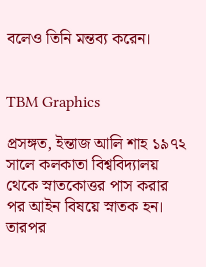বলেও তিনি মন্তব্য করেন।


TBM Graphics

প্রসঙ্গত, ইন্তাজ আলি শাহ ১৯৭২ সালে কলকাতা বিশ্ববিদ্যালয় থেকে স্নাতকোত্তর পাস করার পর আইন বিষয়ে স্নাতক হন। তারপর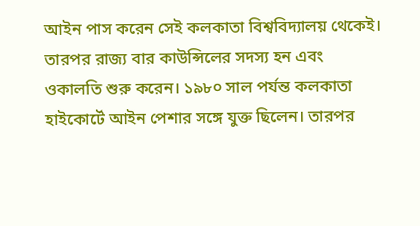আইন পাস করেন সেই কলকাতা বিশ্ববিদ্যালয় থেকেই। তারপর রাজ্য বার কাউন্সিলের সদস্য হন এবং ওকালতি শুরু করেন। ১৯৮০ সাল পর্যন্ত কলকাতা হাইকোর্টে আইন পেশার সঙ্গে যুক্ত ছিলেন। তারপর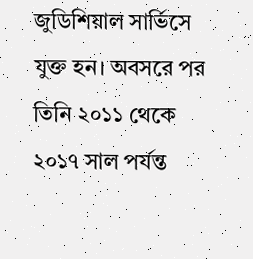জুডিশিয়াল সার্ভিসে যুক্ত হন। অবসরে পর তিনি ২০১১ থেকে ২০১৭ সাল পর্যন্ত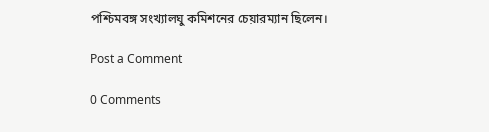পশ্চিমবঙ্গ সংখ্যালঘু কমিশনের চেয়ারম্যান ছিলেন।

Post a Comment

0 Comments